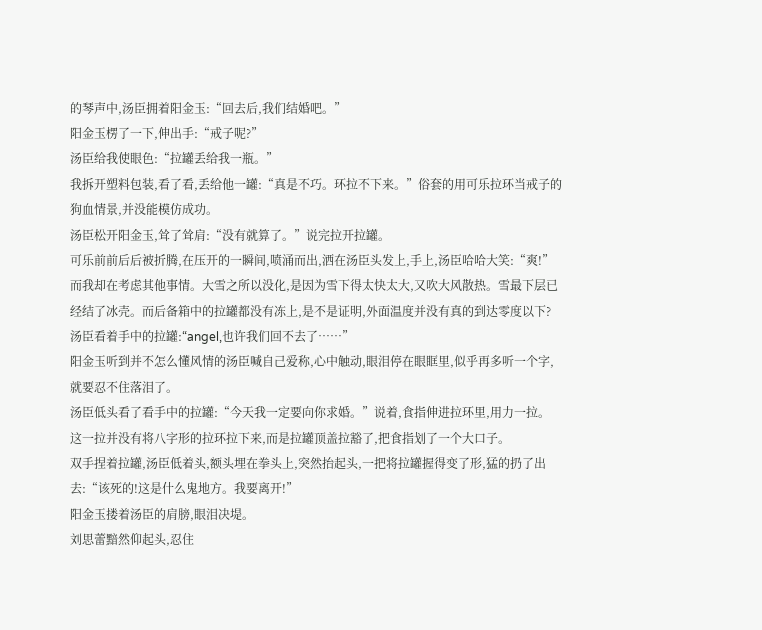的琴声中,汤臣拥着阳金玉:“回去后,我们结婚吧。”
阳金玉楞了一下,伸出手:“戒子呢?”
汤臣给我使眼色:“拉罐丢给我一瓶。”
我拆开塑料包装,看了看,丢给他一罐:“真是不巧。环拉不下来。”俗套的用可乐拉环当戒子的狗血情景,并没能模仿成功。
汤臣松开阳金玉,耸了耸肩:“没有就算了。”说完拉开拉罐。
可乐前前后后被折腾,在压开的一瞬间,喷涌而出,洒在汤臣头发上,手上,汤臣哈哈大笑:“爽!”
而我却在考虑其他事情。大雪之所以没化,是因为雪下得太快太大,又吹大风散热。雪最下层已经结了冰壳。而后备箱中的拉罐都没有冻上,是不是证明,外面温度并没有真的到达零度以下?
汤臣看着手中的拉罐:“angel,也许我们回不去了……”
阳金玉听到并不怎么懂风情的汤臣喊自己爱称,心中触动,眼泪停在眼眶里,似乎再多听一个字,就要忍不住落泪了。
汤臣低头看了看手中的拉罐:“今天我一定要向你求婚。”说着,食指伸进拉环里,用力一拉。
这一拉并没有将八字形的拉环拉下来,而是拉罐顶盖拉豁了,把食指划了一个大口子。
双手捏着拉罐,汤臣低着头,额头埋在拳头上,突然抬起头,一把将拉罐握得变了形,猛的扔了出去:“该死的!这是什么鬼地方。我要离开!”
阳金玉搂着汤臣的肩膀,眼泪决堤。
刘思蕾黯然仰起头,忍住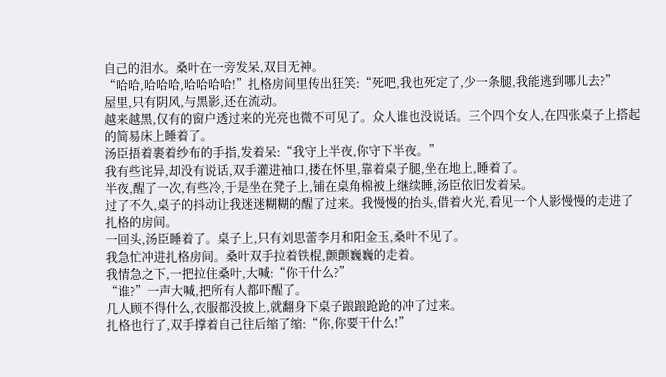自己的泪水。桑叶在一旁发呆,双目无神。
“哈哈,哈哈哈,哈哈哈哈!”扎格房间里传出狂笑:“死吧,我也死定了,少一条腿,我能逃到哪儿去?”
屋里,只有阴风,与黑影,还在流动。
越来越黑,仅有的窗户透过来的光亮也微不可见了。众人谁也没说话。三个四个女人,在四张桌子上搭起的简易床上睡着了。
汤臣捂着裹着纱布的手指,发着呆:“我守上半夜,你守下半夜。”
我有些诧异,却没有说话,双手灌进袖口,搂在怀里,靠着桌子腿,坐在地上,睡着了。
半夜,醒了一次,有些冷,于是坐在凳子上,铺在桌角棉被上继续睡,汤臣依旧发着呆。
过了不久,桌子的抖动让我迷迷糊糊的醒了过来。我慢慢的抬头,借着火光,看见一个人影慢慢的走进了扎格的房间。
一回头,汤臣睡着了。桌子上,只有刘思蕾李月和阳金玉,桑叶不见了。
我急忙冲进扎格房间。桑叶双手拉着铁棍,颤颤巍巍的走着。
我情急之下,一把拉住桑叶,大喊:“你干什么?”
“谁?”一声大喊,把所有人都吓醒了。
几人顾不得什么,衣服都没披上,就翻身下桌子踉踉跄跄的冲了过来。
扎格也行了,双手撑着自己往后缩了缩:“你,你要干什么!”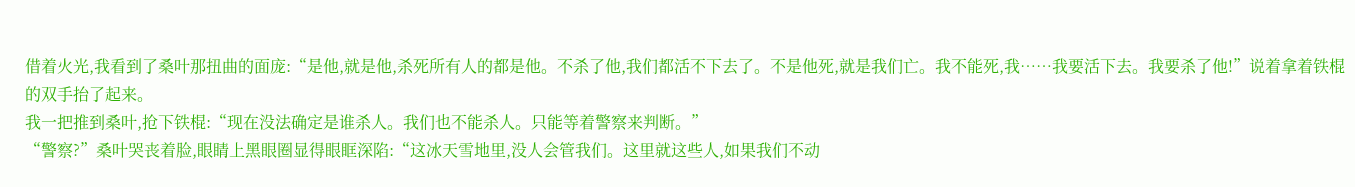借着火光,我看到了桑叶那扭曲的面庞:“是他,就是他,杀死所有人的都是他。不杀了他,我们都活不下去了。不是他死,就是我们亡。我不能死,我……我要活下去。我要杀了他!”说着拿着铁棍的双手抬了起来。
我一把推到桑叶,抢下铁棍:“现在没法确定是谁杀人。我们也不能杀人。只能等着警察来判断。”
“警察?”桑叶哭丧着脸,眼睛上黑眼圈显得眼眶深陷:“这冰天雪地里,没人会管我们。这里就这些人,如果我们不动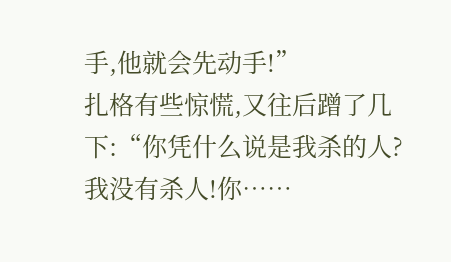手,他就会先动手!”
扎格有些惊慌,又往后蹭了几下:“你凭什么说是我杀的人?我没有杀人!你……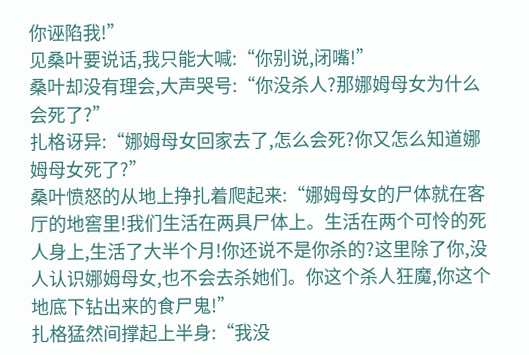你诬陷我!”
见桑叶要说话,我只能大喊:“你别说,闭嘴!”
桑叶却没有理会,大声哭号:“你没杀人?那娜姆母女为什么会死了?”
扎格讶异:“娜姆母女回家去了,怎么会死?你又怎么知道娜姆母女死了?”
桑叶愤怒的从地上挣扎着爬起来:“娜姆母女的尸体就在客厅的地窖里!我们生活在两具尸体上。生活在两个可怜的死人身上,生活了大半个月!你还说不是你杀的?这里除了你,没人认识娜姆母女,也不会去杀她们。你这个杀人狂魔,你这个地底下钻出来的食尸鬼!”
扎格猛然间撑起上半身:“我没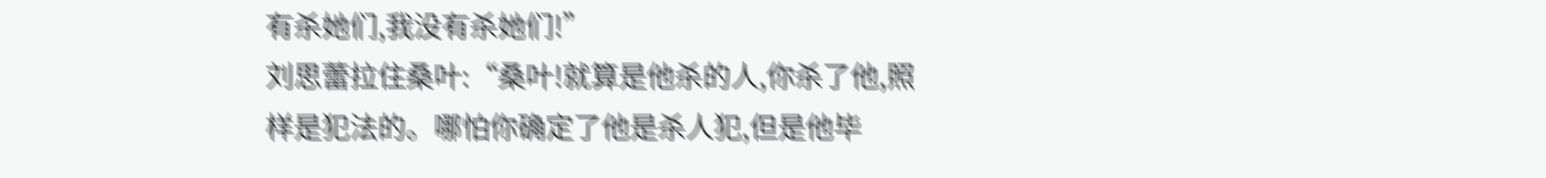有杀她们,我没有杀她们!”
刘思蕾拉住桑叶:“桑叶!就算是他杀的人,你杀了他,照样是犯法的。哪怕你确定了他是杀人犯,但是他毕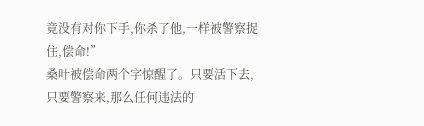竟没有对你下手,你杀了他,一样被警察捉住,偿命!”
桑叶被偿命两个字惊醒了。只要活下去,只要警察来,那么任何违法的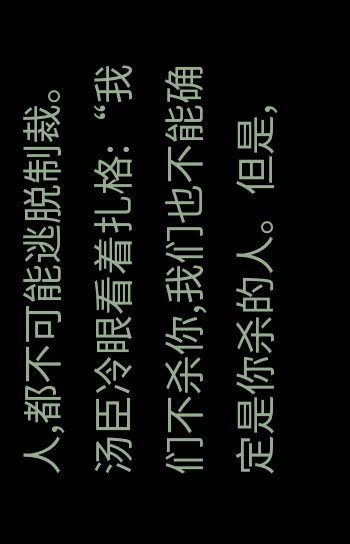人,都不可能逃脱制裁。
汤臣冷眼看着扎格:“我们不杀你,我们也不能确定是你杀的人。但是,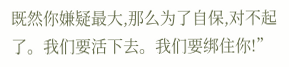既然你嫌疑最大,那么为了自保,对不起了。我们要活下去。我们要绑住你!”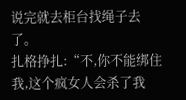说完就去柜台找绳子去了。
扎格挣扎:“不,你不能绑住我,这个疯女人会杀了我